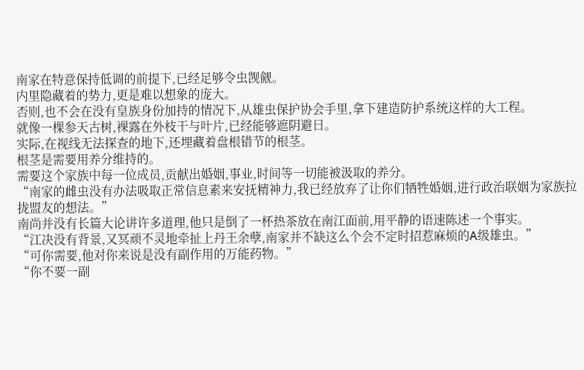南家在特意保持低调的前提下,已经足够令虫觊觎。
内里隐藏着的势力,更是难以想象的庞大。
否则,也不会在没有皇族身份加持的情况下,从雄虫保护协会手里,拿下建造防护系统这样的大工程。
就像一棵参天古树,裸露在外枝干与叶片,已经能够遮阴避日。
实际,在视线无法探查的地下,还埋藏着盘根错节的根茎。
根茎是需要用养分维持的。
需要这个家族中每一位成员,贡献出婚姻,事业,时间等一切能被汲取的养分。
“南家的雌虫没有办法吸取正常信息素来安抚精神力,我已经放弃了让你们牺牲婚姻,进行政治联姻为家族拉拢盟友的想法。”
南尚并没有长篇大论讲许多道理,他只是倒了一杯热茶放在南江面前,用平静的语速陈述一个事实。
“江决没有背景,又冥顽不灵地牵扯上丹王余孽,南家并不缺这么个会不定时招惹麻烦的A级雄虫。”
“可你需要,他对你来说是没有副作用的万能药物。”
“你不要一副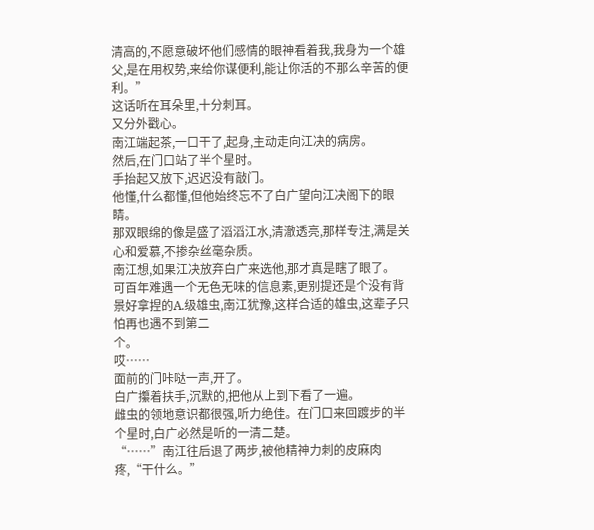清高的,不愿意破坏他们感情的眼神看着我,我身为一个雄父,是在用权势,来给你谋便利,能让你活的不那么辛苦的便利。”
这话听在耳朵里,十分刺耳。
又分外戳心。
南江端起茶,一口干了,起身,主动走向江决的病房。
然后,在门口站了半个星时。
手抬起又放下,迟迟没有敲门。
他懂,什么都懂,但他始终忘不了白广望向江决阁下的眼睛。
那双眼绵的像是盛了滔滔江水,清澈透亮,那样专注,满是关心和爱慕,不掺杂丝毫杂质。
南江想,如果江决放弃白广来选他,那才真是瞎了眼了。
可百年难遇一个无色无味的信息素,更别提还是个没有背景好拿捏的A.级雄虫,南江犹豫,这样合适的雄虫,这辈子只怕再也遇不到第二
个。
哎……
面前的门咔哒一声,开了。
白广攥着扶手,沉默的,把他从上到下看了一遍。
雌虫的领地意识都很强,听力绝佳。在门口来回踱步的半个星时,白广必然是听的一清二楚。
“……”南江往后退了两步,被他精神力刺的皮麻肉疼,“干什么。”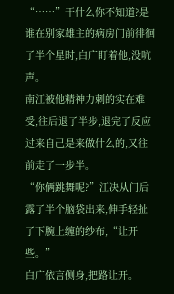“……”干什么你不知道?是谁在别家雄主的病房门前徘徊了半个星时,白广盯着他,没吭声。
南江被他精神力刺的实在难受,往后退了半步,退完了反应过来自己是来做什么的,又往前走了一步半。
“你俩跳舞呢?”江决从门后露了半个脑袋出来,伸手轻扯了下腕上缠的纱布,“让开些。”
白广依言侧身,把路让开。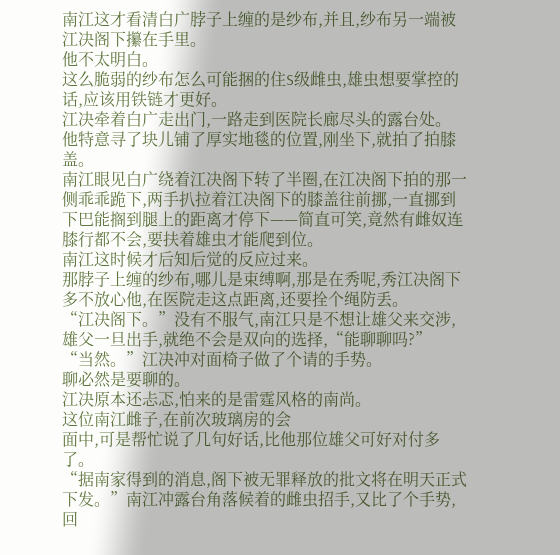南江这才看清白广脖子上缠的是纱布,并且,纱布另一端被江决阁下攥在手里。
他不太明白。
这么脆弱的纱布怎么可能捆的住S级雌虫,雄虫想要掌控的话,应该用铁链才更好。
江决牵着白广走出门,一路走到医院长廊尽头的露台处。
他特意寻了块儿铺了厚实地毯的位置,刚坐下,就拍了拍膝盖。
南江眼见白广绕着江决阁下转了半圈,在江决阁下拍的那一侧乖乖跪下,两手扒拉着江决阁下的膝盖往前挪,一直挪到下巴能搁到腿上的距离才停下——简直可笑,竟然有雌奴连膝行都不会,要扶着雄虫才能爬到位。
南江这时候才后知后觉的反应过来。
那脖子上缠的纱布,哪儿是束缚啊,那是在秀呢,秀江决阁下多不放心他,在医院走这点距离,还要拴个绳防丢。
“江决阁下。”没有不服气,南江只是不想让雄父来交涉,雄父一旦出手,就绝不会是双向的选择,“能聊聊吗?”
“当然。”江决冲对面椅子做了个请的手势。
聊必然是要聊的。
江决原本还忐忑,怕来的是雷霆风格的南尚。
这位南江雌子,在前次玻璃房的会
面中,可是帮忙说了几句好话,比他那位雄父可好对付多了。
“据南家得到的消息,阁下被无罪释放的批文将在明天正式下发。”南江冲露台角落候着的雌虫招手,又比了个手势,回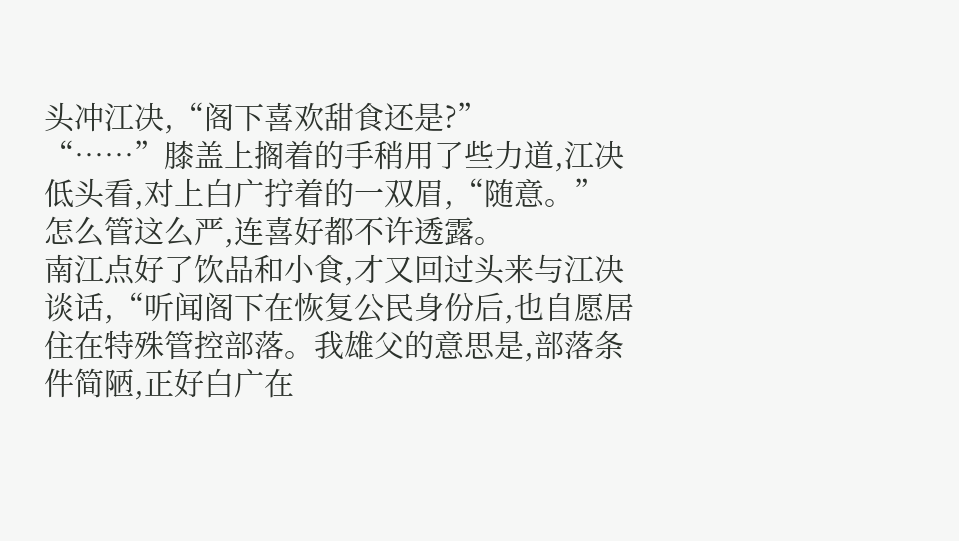头冲江决,“阁下喜欢甜食还是?”
“……”膝盖上搁着的手稍用了些力道,江决低头看,对上白广拧着的一双眉,“随意。”
怎么管这么严,连喜好都不许透露。
南江点好了饮品和小食,才又回过头来与江决谈话,“听闻阁下在恢复公民身份后,也自愿居住在特殊管控部落。我雄父的意思是,部落条件简陋,正好白广在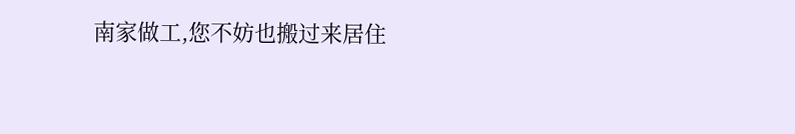南家做工,您不妨也搬过来居住